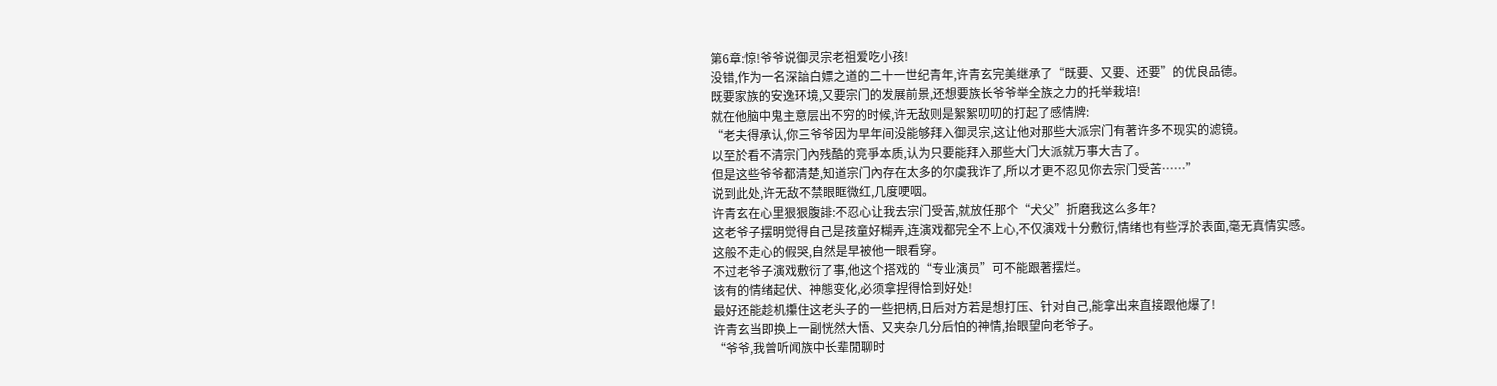第6章:惊!爷爷说御灵宗老祖爱吃小孩!
没错,作为一名深諳白嫖之道的二十一世纪青年,许青玄完美继承了“既要、又要、还要”的优良品德。
既要家族的安逸环境,又要宗门的发展前景,还想要族长爷爷举全族之力的托举栽培!
就在他脑中鬼主意层出不穷的时候,许无敌则是絮絮叨叨的打起了感情牌:
“老夫得承认,你三爷爷因为早年间没能够拜入御灵宗,这让他对那些大派宗门有著许多不现实的滤镜。
以至於看不清宗门內残酷的竞爭本质,认为只要能拜入那些大门大派就万事大吉了。
但是这些爷爷都清楚,知道宗门內存在太多的尔虞我诈了,所以才更不忍见你去宗门受苦……”
说到此处,许无敌不禁眼眶微红,几度哽咽。
许青玄在心里狠狠腹誹:不忍心让我去宗门受苦,就放任那个“犬父”折磨我这么多年?
这老爷子摆明觉得自己是孩童好糊弄,连演戏都完全不上心,不仅演戏十分敷衍,情绪也有些浮於表面,毫无真情实感。
这般不走心的假哭,自然是早被他一眼看穿。
不过老爷子演戏敷衍了事,他这个搭戏的“专业演员”可不能跟著摆烂。
该有的情绪起伏、神態变化,必须拿捏得恰到好处!
最好还能趁机攥住这老头子的一些把柄,日后对方若是想打压、针对自己,能拿出来直接跟他爆了!
许青玄当即换上一副恍然大悟、又夹杂几分后怕的神情,抬眼望向老爷子。
“爷爷,我曾听闻族中长辈閒聊时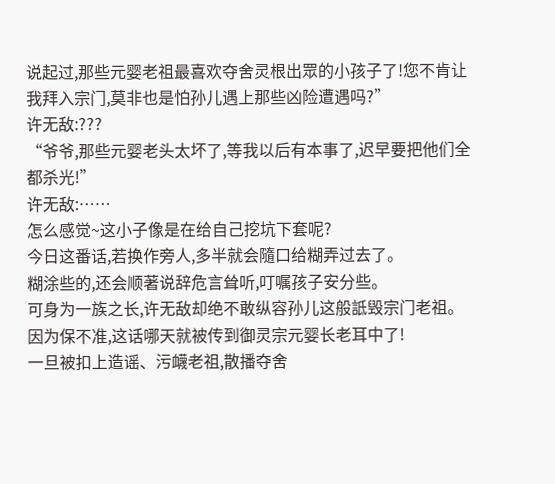说起过,那些元婴老祖最喜欢夺舍灵根出眾的小孩子了!您不肯让我拜入宗门,莫非也是怕孙儿遇上那些凶险遭遇吗?”
许无敌:???
“爷爷,那些元婴老头太坏了,等我以后有本事了,迟早要把他们全都杀光!”
许无敌:……
怎么感觉~这小子像是在给自己挖坑下套呢?
今日这番话,若换作旁人,多半就会隨口给糊弄过去了。
糊涂些的,还会顺著说辞危言耸听,叮嘱孩子安分些。
可身为一族之长,许无敌却绝不敢纵容孙儿这般詆毁宗门老祖。
因为保不准,这话哪天就被传到御灵宗元婴长老耳中了!
一旦被扣上造谣、污衊老祖,散播夺舍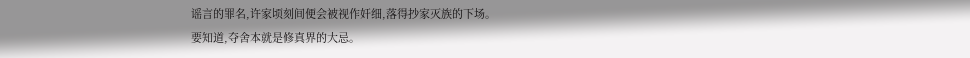谣言的罪名,许家顷刻间便会被视作奸细,落得抄家灭族的下场。
要知道,夺舍本就是修真界的大忌。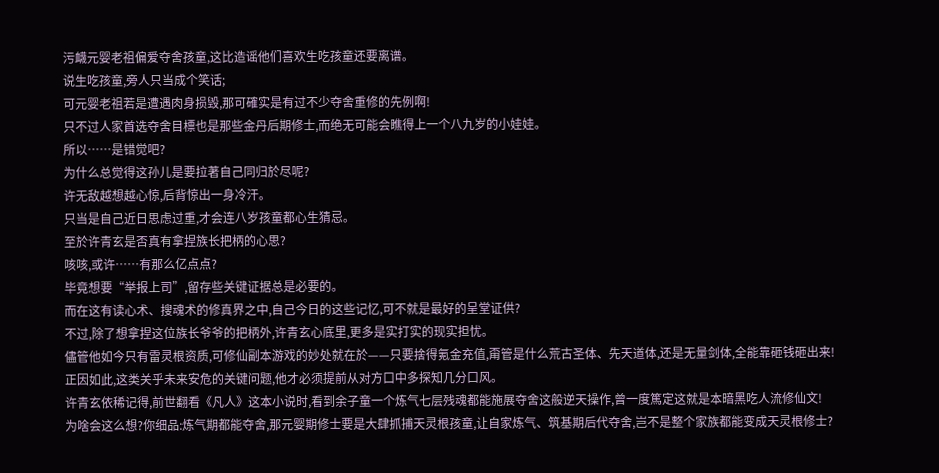污衊元婴老祖偏爱夺舍孩童,这比造谣他们喜欢生吃孩童还要离谱。
说生吃孩童,旁人只当成个笑话;
可元婴老祖若是遭遇肉身损毁,那可確实是有过不少夺舍重修的先例啊!
只不过人家首选夺舍目標也是那些金丹后期修士,而绝无可能会瞧得上一个八九岁的小娃娃。
所以……是错觉吧?
为什么总觉得这孙儿是要拉著自己同归於尽呢?
许无敌越想越心惊,后背惊出一身冷汗。
只当是自己近日思虑过重,才会连八岁孩童都心生猜忌。
至於许青玄是否真有拿捏族长把柄的心思?
咳咳,或许……有那么亿点点?
毕竟想要“举报上司”,留存些关键证据总是必要的。
而在这有读心术、搜魂术的修真界之中,自己今日的这些记忆,可不就是最好的呈堂证供?
不过,除了想拿捏这位族长爷爷的把柄外,许青玄心底里,更多是实打实的现实担忧。
儘管他如今只有雷灵根资质,可修仙副本游戏的妙处就在於——只要捨得氪金充值,甭管是什么荒古圣体、先天道体,还是无量剑体,全能靠砸钱砸出来!
正因如此,这类关乎未来安危的关键问题,他才必须提前从对方口中多探知几分口风。
许青玄依稀记得,前世翻看《凡人》这本小说时,看到余子童一个炼气七层残魂都能施展夺舍这般逆天操作,曾一度篤定这就是本暗黑吃人流修仙文!
为啥会这么想?你细品:炼气期都能夺舍,那元婴期修士要是大肆抓捕天灵根孩童,让自家炼气、筑基期后代夺舍,岂不是整个家族都能变成天灵根修士?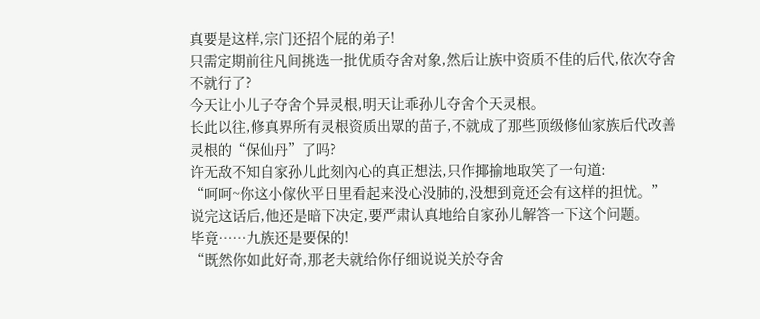真要是这样,宗门还招个屁的弟子!
只需定期前往凡间挑选一批优质夺舍对象,然后让族中资质不佳的后代,依次夺舍不就行了?
今天让小儿子夺舍个异灵根,明天让乖孙儿夺舍个天灵根。
长此以往,修真界所有灵根资质出眾的苗子,不就成了那些顶级修仙家族后代改善灵根的“保仙丹”了吗?
许无敌不知自家孙儿此刻內心的真正想法,只作揶揄地取笑了一句道:
“呵呵~你这小傢伙平日里看起来没心没肺的,没想到竟还会有这样的担忧。”
说完这话后,他还是暗下决定,要严肃认真地给自家孙儿解答一下这个问题。
毕竟……九族还是要保的!
“既然你如此好奇,那老夫就给你仔细说说关於夺舍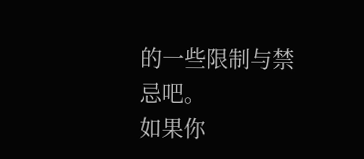的一些限制与禁忌吧。
如果你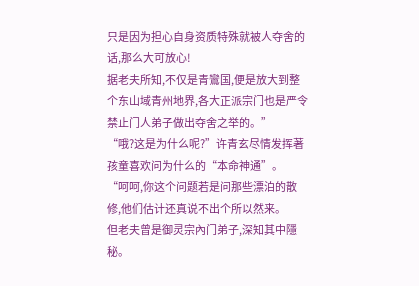只是因为担心自身资质特殊就被人夺舍的话,那么大可放心!
据老夫所知,不仅是青鸞国,便是放大到整个东山域青州地界,各大正派宗门也是严令禁止门人弟子做出夺舍之举的。”
“哦?这是为什么呢?”许青玄尽情发挥著孩童喜欢问为什么的“本命神通”。
“呵呵,你这个问题若是问那些漂泊的散修,他们估计还真说不出个所以然来。
但老夫曾是御灵宗內门弟子,深知其中隱秘。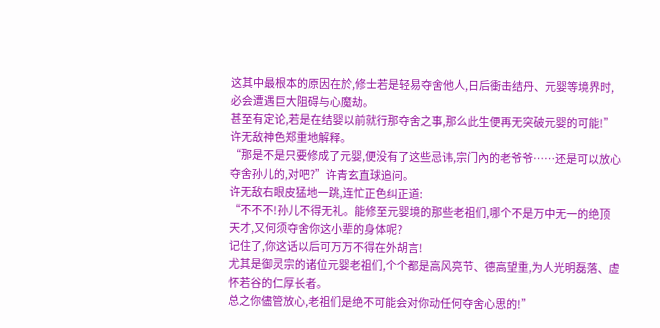这其中最根本的原因在於,修士若是轻易夺舍他人,日后衝击结丹、元婴等境界时,必会遭遇巨大阻碍与心魔劫。
甚至有定论,若是在结婴以前就行那夺舍之事,那么此生便再无突破元婴的可能!”许无敌神色郑重地解释。
“那是不是只要修成了元婴,便没有了这些忌讳,宗门內的老爷爷……还是可以放心夺舍孙儿的,对吧?”许青玄直球追问。
许无敌右眼皮猛地一跳,连忙正色纠正道:
“不不不!孙儿不得无礼。能修至元婴境的那些老祖们,哪个不是万中无一的绝顶天才,又何须夺舍你这小辈的身体呢?
记住了,你这话以后可万万不得在外胡言!
尤其是御灵宗的诸位元婴老祖们,个个都是高风亮节、德高望重,为人光明磊落、虚怀若谷的仁厚长者。
总之你儘管放心,老祖们是绝不可能会对你动任何夺舍心思的!”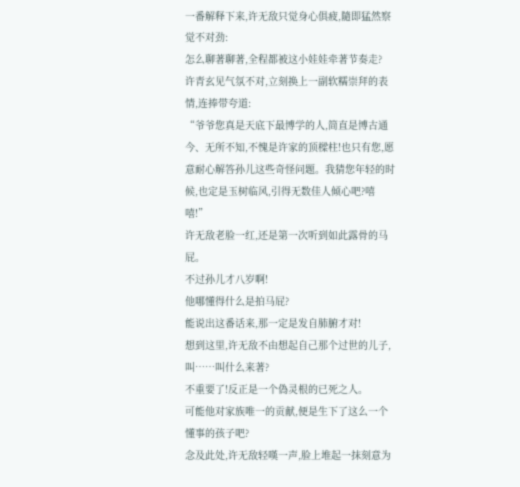一番解释下来,许无敌只觉身心俱疲,隨即猛然察觉不对劲:
怎么聊著聊著,全程都被这小娃娃牵著节奏走?
许青玄见气氛不对,立刻换上一副软糯崇拜的表情,连捧带夸道:
“爷爷您真是天底下最博学的人,简直是博古通今、无所不知,不愧是许家的顶樑柱!也只有您,愿意耐心解答孙儿这些奇怪问题。我猜您年轻的时候,也定是玉树临风,引得无数佳人倾心吧?嘻嘻!”
许无敌老脸一红,还是第一次听到如此露骨的马屁。
不过孙儿才八岁啊!
他哪懂得什么是拍马屁?
能说出这番话来,那一定是发自肺腑才对!
想到这里,许无敌不由想起自己那个过世的儿子,叫……叫什么来著?
不重要了!反正是一个偽灵根的已死之人。
可能他对家族唯一的贡献,便是生下了这么一个懂事的孩子吧?
念及此处,许无敌轻嘆一声,脸上堆起一抹刻意为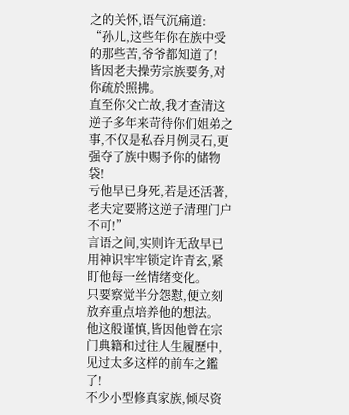之的关怀,语气沉痛道:
“孙儿,这些年你在族中受的那些苦,爷爷都知道了!
皆因老夫操劳宗族要务,对你疏於照拂。
直至你父亡故,我才查清这逆子多年来苛待你们姐弟之事,不仅是私吞月例灵石,更强夺了族中赐予你的储物袋!
亏他早已身死,若是还活著,老夫定要將这逆子清理门户不可!”
言语之间,实则许无敌早已用神识牢牢锁定许青玄,紧盯他每一丝情绪变化。
只要察觉半分怨懟,便立刻放弃重点培养他的想法。
他这般谨慎,皆因他曾在宗门典籍和过往人生履歷中,见过太多这样的前车之鑑了!
不少小型修真家族,倾尽资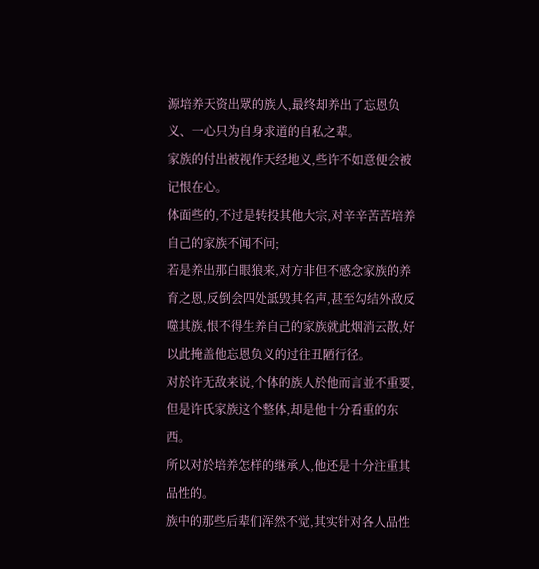源培养天资出眾的族人,最终却养出了忘恩负义、一心只为自身求道的自私之辈。
家族的付出被视作天经地义,些许不如意便会被记恨在心。
体面些的,不过是转投其他大宗,对辛辛苦苦培养自己的家族不闻不问;
若是养出那白眼狼来,对方非但不感念家族的养育之恩,反倒会四处詆毁其名声,甚至勾结外敌反噬其族,恨不得生养自己的家族就此烟消云散,好以此掩盖他忘恩负义的过往丑陋行径。
对於许无敌来说,个体的族人於他而言並不重要,但是许氏家族这个整体,却是他十分看重的东西。
所以对於培养怎样的继承人,他还是十分注重其品性的。
族中的那些后辈们浑然不觉,其实针对各人品性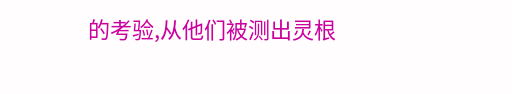的考验,从他们被测出灵根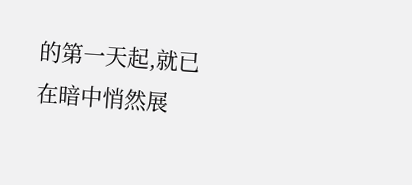的第一天起,就已在暗中悄然展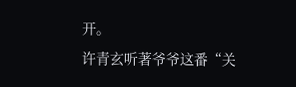开。
许青玄听著爷爷这番“关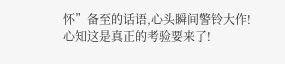怀”备至的话语,心头瞬间警铃大作!
心知这是真正的考验要来了!